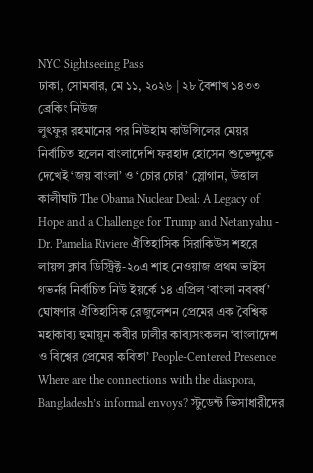NYC Sightseeing Pass
ঢাকা, সোমবার, মে ১১, ২০২৬ | ২৮ বৈশাখ ১৪৩৩
ব্রেকিং নিউজ
লুৎফুর রহমানের পর নিউহাম কাউন্সিলের মেয়র নির্বাচিত হলেন বাংলাদেশি ফরহাদ হোসেন শুভেন্দুকে দেখেই ‘জয় বাংলা’ ও ‘চোর চোর’ স্লোগান, উত্তাল কালীঘাট The Obama Nuclear Deal: A Legacy of Hope and a Challenge for Trump and Netanyahu - Dr. Pamelia Riviere ঐতিহাসিক সিরাকিউস শহরে লায়ন্স ক্লাব ডিস্ট্রিক্ট-২০এ শাহ নেওয়াজ প্রথম ভাইস গভর্নর নির্বাচিত নিউ ইয়র্কে ১৪ এপ্রিল ‘বাংলা নববর্ষ’ ঘোষণার ঐতিহাসিক রেজুলেশন প্রেমের এক বৈশ্বিক মহাকাব্য হুমায়ূন কবীর ঢালীর কাব্যসংকলন ‘বাংলাদেশ ও বিশ্বের প্রেমের কবিতা’ People-Centered Presence  Where are the connections with the diaspora, Bangladesh’s informal envoys? স্টুডেন্ট ভিসাধারীদের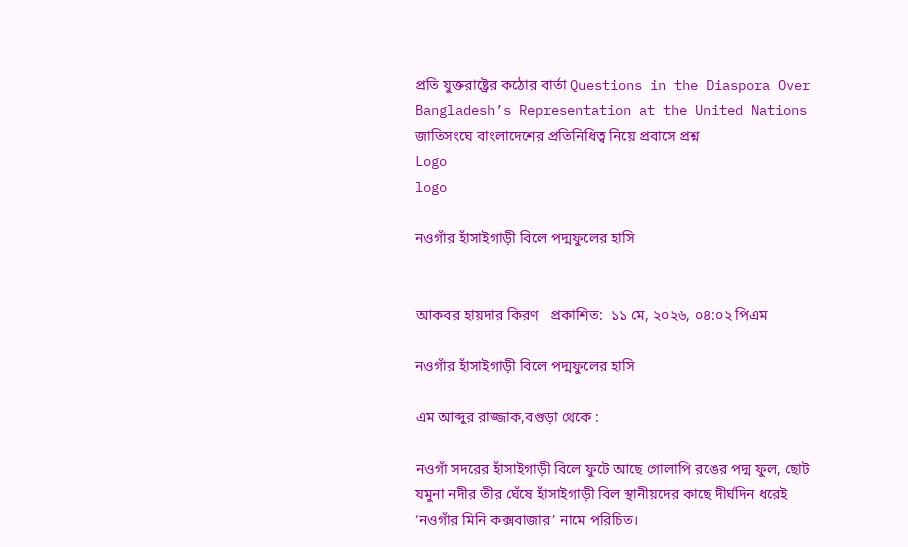প্রতি যুক্তরাষ্ট্রের কঠোর বার্তা Questions in the Diaspora Over Bangladesh’s Representation at the United Nations জাতিসংঘে বাংলাদেশের প্রতিনিধিত্ব নিয়ে প্রবাসে প্রশ্ন
Logo
logo

নওগাঁর হাঁসাইগাড়ী বিলে পদ্মফুলের হাসি


আকবর হায়দার কিরণ   প্রকাশিত:  ১১ মে, ২০২৬, ০৪:০২ পিএম

নওগাঁর হাঁসাইগাড়ী বিলে পদ্মফুলের হাসি

এম আব্দুর রাজ্জাক,বগুড়া থেকে :

নওগাঁ সদরের হাঁসাইগাড়ী বিলে ফুটে আছে গোলাপি রঙের পদ্ম ফুল, ছোট যমুনা নদীর তীর ঘেঁষে হাঁসাইগাড়ী বিল স্থানীয়দের কাছে দীর্ঘদিন ধরেই ‘নওগাঁর মিনি কক্সবাজার’ নামে পরিচিত।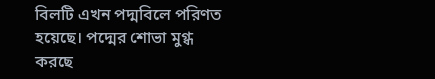বিলটি এখন পদ্মবিলে পরিণত হয়েছে। পদ্মের শোভা মুগ্ধ করছে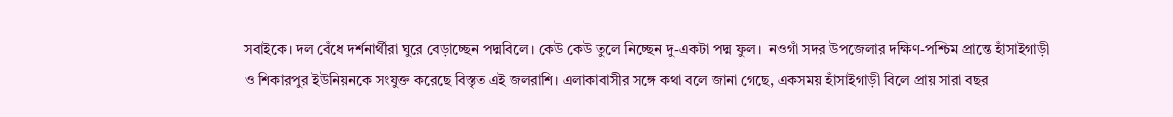সবাইকে। দল বেঁধে দর্শনার্থীরা ঘুরে বেড়াচ্ছেন পদ্মবিলে। কেউ কেউ তুলে নিচ্ছেন দু-একটা পদ্ম ফুল।  নওগাঁ সদর উপজেলার দক্ষিণ-পশ্চিম প্রান্তে হাঁসাইগাড়ী ও শিকারপুর ইউনিয়নকে সংযুক্ত করেছে বিস্তৃত এই জলরাশি। এলাকাবাসীর সঙ্গে কথা বলে জানা গেছে, একসময় হাঁসাইগাড়ী বিলে প্রায় সারা বছর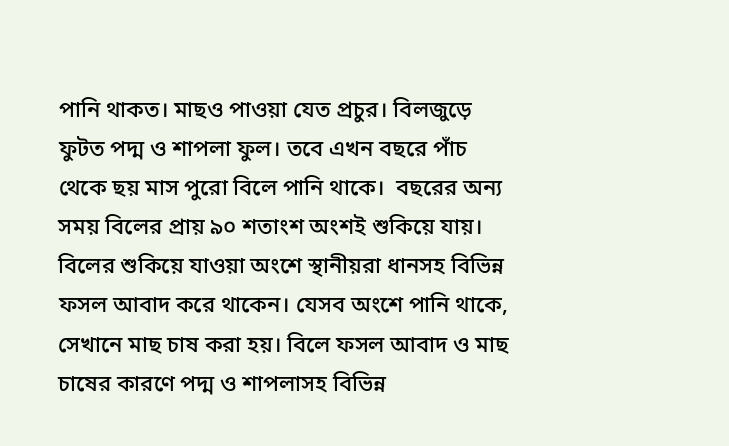পানি থাকত। মাছও পাওয়া যেত প্রচুর। বিলজুড়ে ফুটত পদ্ম ও শাপলা ফুল। তবে এখন বছরে পাঁচ থেকে ছয় মাস পুরো বিলে পানি থাকে।  বছরের অন্য সময় বিলের প্রায় ৯০ শতাংশ অংশই শুকিয়ে যায়। বিলের শুকিয়ে যাওয়া অংশে স্থানীয়রা ধানসহ বিভিন্ন ফসল আবাদ করে থাকেন। যেসব অংশে পানি থাকে, সেখানে মাছ চাষ করা হয়। বিলে ফসল আবাদ ও মাছ চাষের কারণে পদ্ম ও শাপলাসহ বিভিন্ন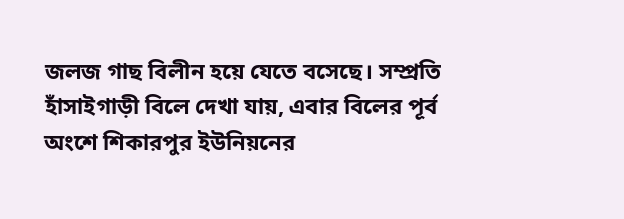জলজ গাছ বিলীন হয়ে যেতে বসেছে। সম্প্রতি হাঁসাইগাড়ী বিলে দেখা যায়, এবার বিলের পূর্ব অংশে শিকারপুর ইউনিয়নের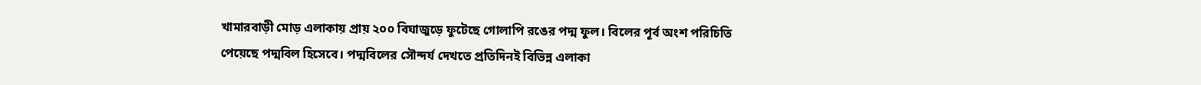খামারবাড়ী মোড় এলাকায় প্রায় ২০০ বিঘাজুড়ে ফুটেছে গোলাপি রঙের পদ্ম ফুল। বিলের পূর্ব অংশ পরিচিতি পেয়েছে পদ্মবিল হিসেবে। পদ্মবিলের সৌন্দর্য দেখতে প্রতিদিনই বিভিন্ন এলাকা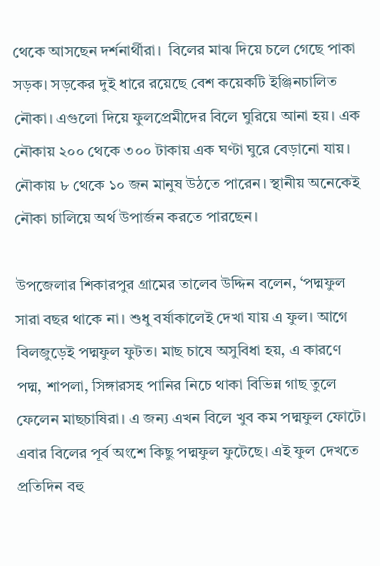থেকে আসছেন দর্শনার্থীরা।  বিলের মাঝ দিয়ে চলে গেছে পাকা সড়ক। সড়কের দুই ধারে রয়েছে বেশ কয়েকটি ইঞ্জিনচালিত নৌকা। এগুলো দিয়ে ফুলপ্রেমীদের বিলে ঘুরিয়ে আনা হয়। এক নৌকায় ২০০ থেকে ৩০০ টাকায় এক ঘণ্টা ঘুরে বেড়ানো যায়। নৌকায় ৮ থেকে ১০ জন মানুষ উঠতে পারেন। স্থানীয় অনেকেই নৌকা চালিয়ে অর্থ উপার্জন করতে পারছেন।

উপজেলার শিকারপুর গ্রামের তালেব উদ্দিন বলেন, ‘পদ্মফুল সারা বছর থাকে না। শুধু বর্ষাকালেই দেখা যায় এ ফুল। আগে বিলজুড়েই পদ্মফুল ফুটত। মাছ চাষে অসুবিধা হয়, এ কারণে পদ্ম, শাপলা, সিঙ্গারসহ পানির নিচে থাকা বিভিন্ন গাছ তুলে ফেলেন মাছচাষিরা। এ জন্য এখন বিলে খুব কম পদ্মফুল ফোটে। এবার বিলের পূর্ব অংশে কিছু পদ্মফুল ফুটেছে। এই ফুল দেখতে প্রতিদিন বহু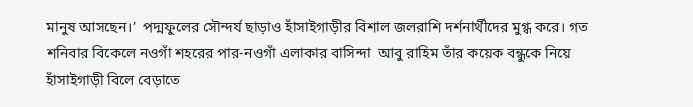মানুষ আসছেন।’  পদ্মফুলের সৌন্দর্য ছাড়াও হাঁসাইগাড়ীর বিশাল জলরাশি দর্শনার্থীদের মুগ্ধ করে। গত শনিবার বিকেলে নওগাঁ শহরের পার-নওগাঁ এলাকার বাসিন্দা  আবু রাহিম তাঁর কয়েক বন্ধুকে নিয়ে হাঁসাইগাড়ী বিলে বেড়াতে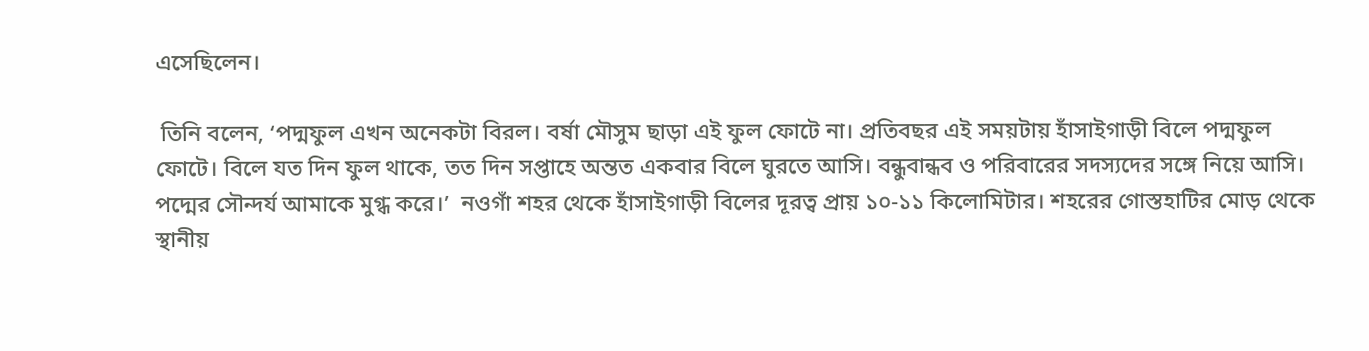এসেছিলেন।

 তিনি বলেন, ‘পদ্মফুল এখন অনেকটা বিরল। বর্ষা মৌসুম ছাড়া এই ফুল ফোটে না। প্রতিবছর এই সময়টায় হাঁসাইগাড়ী বিলে পদ্মফুল ফোটে। বিলে যত দিন ফুল থাকে, তত দিন সপ্তাহে অন্তত একবার বিলে ঘুরতে আসি। বন্ধুবান্ধব ও পরিবারের সদস্যদের সঙ্গে নিয়ে আসি। পদ্মের সৌন্দর্য আমাকে মুগ্ধ করে।’  নওগাঁ শহর থেকে হাঁসাইগাড়ী বিলের দূরত্ব প্রায় ১০-১১ কিলোমিটার। শহরের গোস্তহাটির মোড় থেকে স্থানীয়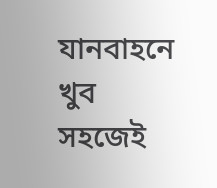যানবাহনে খুব সহজেই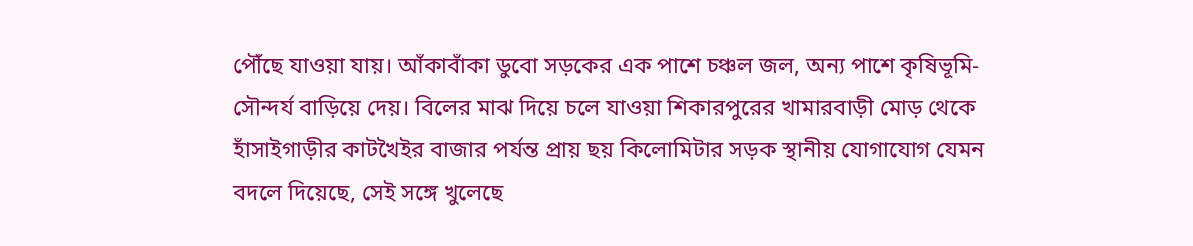পৌঁছে যাওয়া যায়। আঁকাবাঁকা ডুবো সড়কের এক পাশে চঞ্চল জল, অন্য পাশে কৃষিভূমি-সৌন্দর্য বাড়িয়ে দেয়। বিলের মাঝ দিয়ে চলে যাওয়া শিকারপুরের খামারবাড়ী মোড় থেকে হাঁসাইগাড়ীর কাটখৈইর বাজার পর্যন্ত প্রায় ছয় কিলোমিটার সড়ক স্থানীয় যোগাযোগ যেমন বদলে দিয়েছে, সেই সঙ্গে খুলেছে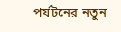পর্যটনের নতুন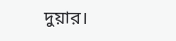দুয়ার।